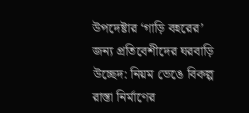উপদেষ্টার ‘গাড়ি বহরের’ জন্য প্রতিবেশীদের ঘরবাড়ি উচ্ছেদ: নিয়ম ভেঙে বিকল্প রাস্তা নির্মাণের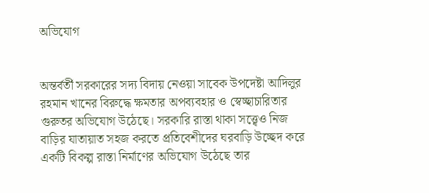অভিযোগ


অন্তর্বর্তী সরকারের সদ্য বিদায় নেওয়া সাবেক উপদেষ্টা আদিলুর রহমান খানের বিরুদ্ধে ক্ষমতার অপব্যবহার ও স্বেচ্ছাচারিতার গুরুতর অভিযোগ উঠেছে। সরকারি রাস্তা থাকা সত্ত্বেও নিজ বাড়ির যাতায়াত সহজ করতে প্রতিবেশীদের ঘরবাড়ি উচ্ছেদ করে একটি বিকল্প রাস্তা নির্মাণের অভিযোগ উঠেছে তার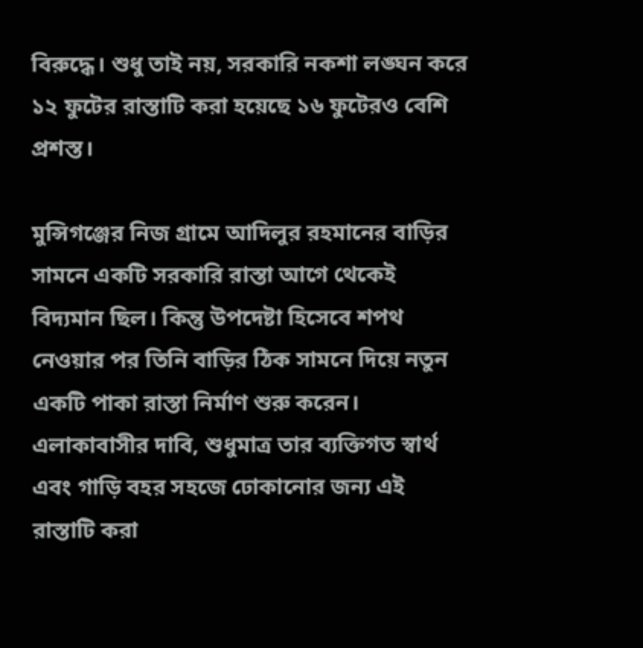বিরুদ্ধে। শুধু তাই নয়, সরকারি নকশা লঙ্ঘন করে ১২ ফুটের রাস্তাটি করা হয়েছে ১৬ ফুটেরও বেশি প্রশস্ত।

মুন্সিগঞ্জের নিজ গ্রামে আদিলুর রহমানের বাড়ির সামনে একটি সরকারি রাস্তা আগে থেকেই বিদ্যমান ছিল। কিন্তু উপদেষ্টা হিসেবে শপথ নেওয়ার পর তিনি বাড়ির ঠিক সামনে দিয়ে নতুন একটি পাকা রাস্তা নির্মাণ শুরু করেন। এলাকাবাসীর দাবি, শুধুমাত্র তার ব্যক্তিগত স্বার্থ এবং গাড়ি বহর সহজে ঢোকানোর জন্য এই রাস্তাটি করা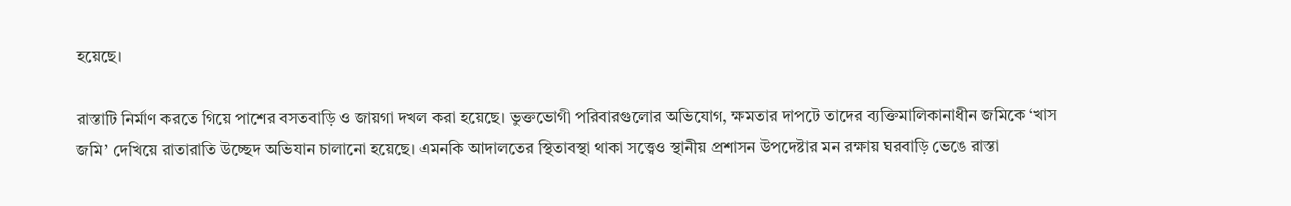হয়েছে।

রাস্তাটি নির্মাণ করতে গিয়ে পাশের বসতবাড়ি ও জায়গা দখল করা হয়েছে। ভুক্তভোগী পরিবারগুলোর অভিযোগ, ক্ষমতার দাপটে তাদের ব্যক্তিমালিকানাধীন জমিকে ‘খাস জমি’ দেখিয়ে রাতারাতি উচ্ছেদ অভিযান চালানো হয়েছে। এমনকি আদালতের স্থিতাবস্থা থাকা সত্ত্বেও স্থানীয় প্রশাসন উপদেষ্টার মন রক্ষায় ঘরবাড়ি ভেঙে রাস্তা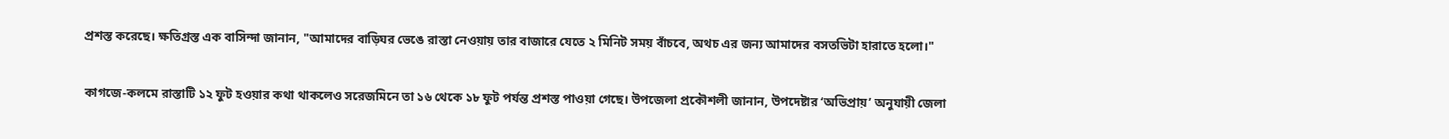প্রশস্ত করেছে। ক্ষতিগ্রস্ত এক বাসিন্দা জানান, "আমাদের বাড়িঘর ভেঙে রাস্তা নেওয়ায় তার বাজারে যেতে ২ মিনিট সময় বাঁচবে, অথচ এর জন্য আমাদের বসতভিটা হারাতে হলো।"

কাগজে-কলমে রাস্তাটি ১২ ফুট হওয়ার কথা থাকলেও সরেজমিনে তা ১৬ থেকে ১৮ ফুট পর্যন্ত প্রশস্ত পাওয়া গেছে। উপজেলা প্রকৌশলী জানান, উপদেষ্টার ‘অভিপ্রায়’ অনুযায়ী জেলা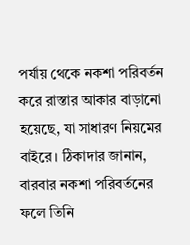পর্যায় থেকে নকশা পরিবর্তন করে রাস্তার আকার বাড়ানো হয়েছে, যা সাধারণ নিয়মের বাইরে। ঠিকাদার জানান, বারবার নকশা পরিবর্তনের ফলে তিনি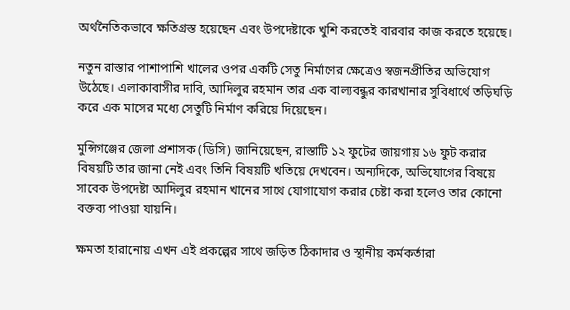অর্থনৈতিকভাবে ক্ষতিগ্রস্ত হয়েছেন এবং উপদেষ্টাকে খুশি করতেই বারবার কাজ করতে হয়েছে।

নতুন রাস্তার পাশাপাশি খালের ওপর একটি সেতু নির্মাণের ক্ষেত্রেও স্বজনপ্রীতির অভিযোগ উঠেছে। এলাকাবাসীর দাবি, আদিলুর রহমান তার এক বাল্যবন্ধুর কারখানার সুবিধার্থে তড়িঘড়ি করে এক মাসের মধ্যে সেতুটি নির্মাণ করিয়ে দিয়েছেন।

মুন্সিগঞ্জের জেলা প্রশাসক (ডিসি) জানিয়েছেন, রাস্তাটি ১২ ফুটের জায়গায় ১৬ ফুট করার বিষয়টি তার জানা নেই এবং তিনি বিষয়টি খতিয়ে দেখবেন। অন্যদিকে, অভিযোগের বিষয়ে সাবেক উপদেষ্টা আদিলুর রহমান খানের সাথে যোগাযোগ করার চেষ্টা করা হলেও তার কোনো বক্তব্য পাওয়া যায়নি।

ক্ষমতা হারানোয় এখন এই প্রকল্পের সাথে জড়িত ঠিকাদার ও স্থানীয় কর্মকর্তারা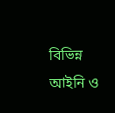বিভিন্ন আইনি ও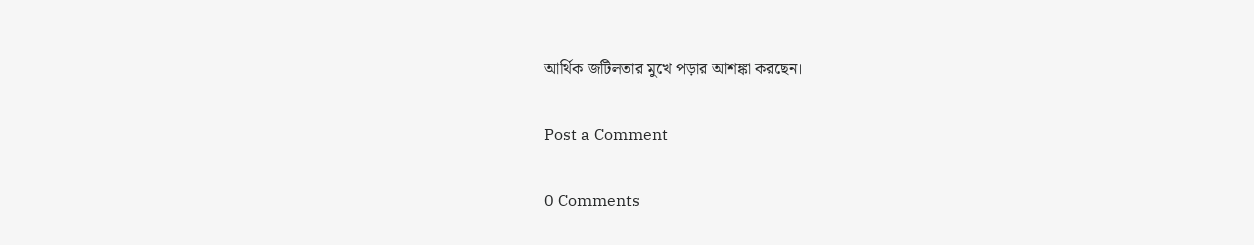আর্থিক জটিলতার মুখে পড়ার আশঙ্কা করছেন।

Post a Comment

0 Comments